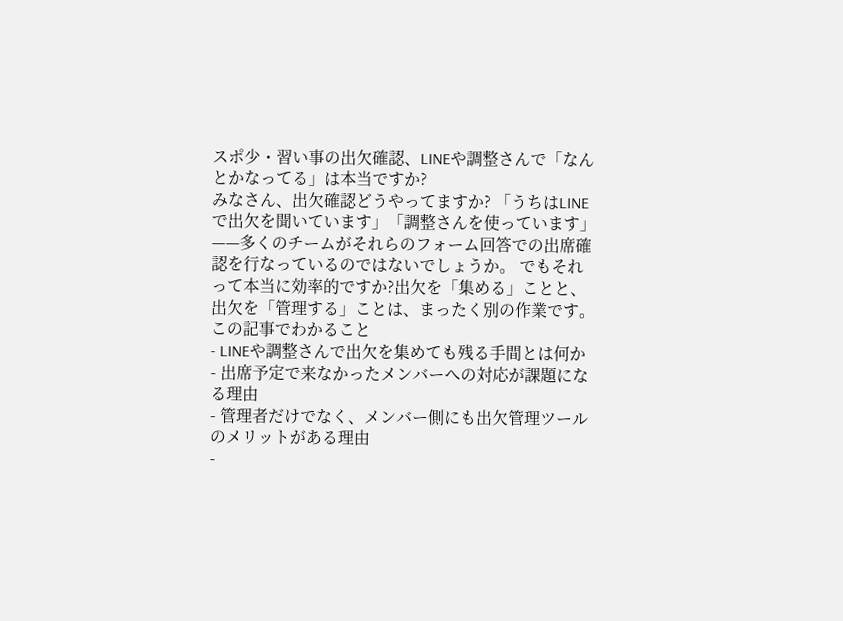スポ少・習い事の出欠確認、LINEや調整さんで「なんとかなってる」は本当ですか?
みなさん、出欠確認どうやってますか? 「うちはLINEで出欠を聞いています」「調整さんを使っています」——多くのチームがそれらのフォーム回答での出席確認を行なっているのではないでしょうか。 でもそれって本当に効率的ですか?出欠を「集める」ことと、出欠を「管理する」ことは、まったく別の作業です。
この記事でわかること
- LINEや調整さんで出欠を集めても残る手間とは何か
- 出席予定で来なかったメンバーへの対応が課題になる理由
- 管理者だけでなく、メンバー側にも出欠管理ツールのメリットがある理由
-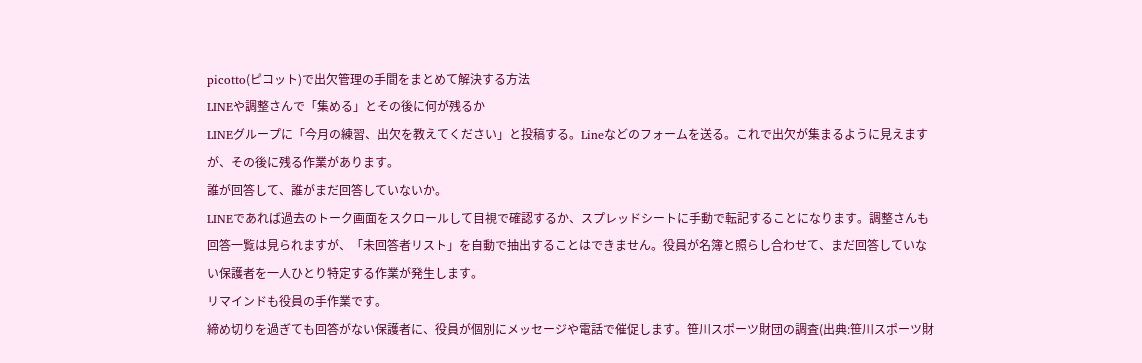picotto(ピコット)で出欠管理の手間をまとめて解決する方法
LINEや調整さんで「集める」とその後に何が残るか
LINEグループに「今月の練習、出欠を教えてください」と投稿する。Lineなどのフォームを送る。これで出欠が集まるように見えますが、その後に残る作業があります。
誰が回答して、誰がまだ回答していないか。
LINEであれば過去のトーク画面をスクロールして目視で確認するか、スプレッドシートに手動で転記することになります。調整さんも回答一覧は見られますが、「未回答者リスト」を自動で抽出することはできません。役員が名簿と照らし合わせて、まだ回答していない保護者を一人ひとり特定する作業が発生します。
リマインドも役員の手作業です。
締め切りを過ぎても回答がない保護者に、役員が個別にメッセージや電話で催促します。笹川スポーツ財団の調査(出典:笹川スポーツ財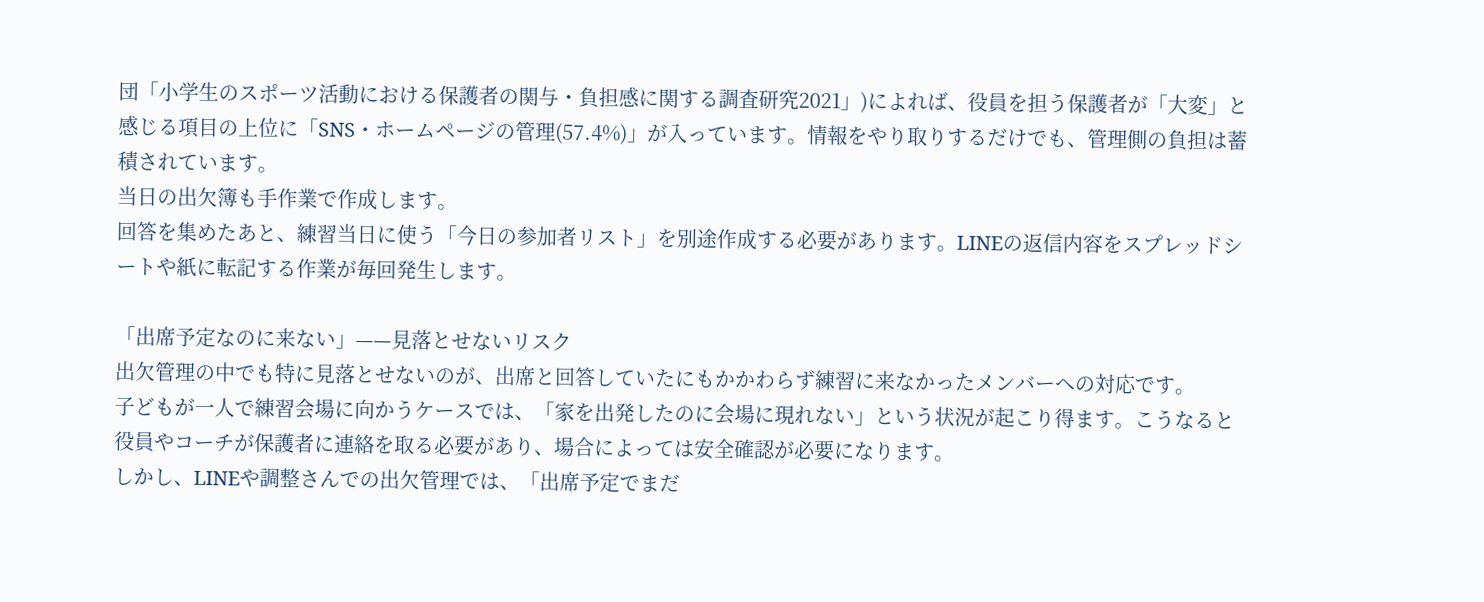団「小学生のスポーツ活動における保護者の関与・負担感に関する調査研究2021」)によれば、役員を担う保護者が「大変」と感じる項目の上位に「SNS・ホームページの管理(57.4%)」が入っています。情報をやり取りするだけでも、管理側の負担は蓄積されています。
当日の出欠簿も手作業で作成します。
回答を集めたあと、練習当日に使う「今日の参加者リスト」を別途作成する必要があります。LINEの返信内容をスプレッドシートや紙に転記する作業が毎回発生します。

「出席予定なのに来ない」——見落とせないリスク
出欠管理の中でも特に見落とせないのが、出席と回答していたにもかかわらず練習に来なかったメンバーへの対応です。
子どもが一人で練習会場に向かうケースでは、「家を出発したのに会場に現れない」という状況が起こり得ます。こうなると役員やコーチが保護者に連絡を取る必要があり、場合によっては安全確認が必要になります。
しかし、LINEや調整さんでの出欠管理では、「出席予定でまだ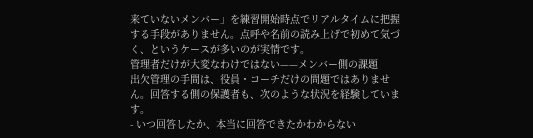来ていないメンバー」を練習開始時点でリアルタイムに把握する手段がありません。点呼や名前の読み上げで初めて気づく、というケースが多いのが実情です。
管理者だけが大変なわけではない——メンバー側の課題
出欠管理の手間は、役員・コーチだけの問題ではありません。回答する側の保護者も、次のような状況を経験しています。
- いつ回答したか、本当に回答できたかわからない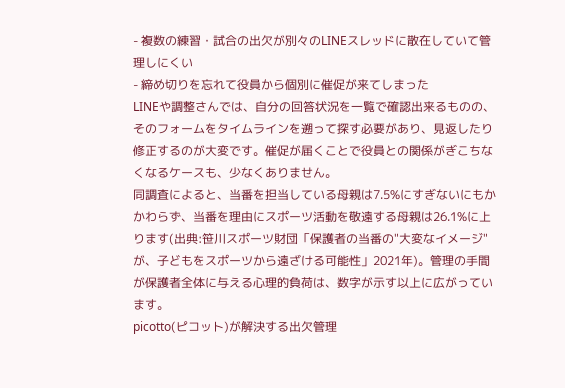- 複数の練習・試合の出欠が別々のLINEスレッドに散在していて管理しにくい
- 締め切りを忘れて役員から個別に催促が来てしまった
LINEや調整さんでは、自分の回答状況を一覧で確認出来るものの、そのフォームをタイムラインを遡って探す必要があり、見返したり修正するのが大変です。催促が届くことで役員との関係がぎこちなくなるケースも、少なくありません。
同調査によると、当番を担当している母親は7.5%にすぎないにもかかわらず、当番を理由にスポーツ活動を敬遠する母親は26.1%に上ります(出典:笹川スポーツ財団「保護者の当番の"大変なイメージ"が、子どもをスポーツから遠ざける可能性」2021年)。管理の手間が保護者全体に与える心理的負荷は、数字が示す以上に広がっています。
picotto(ピコット)が解決する出欠管理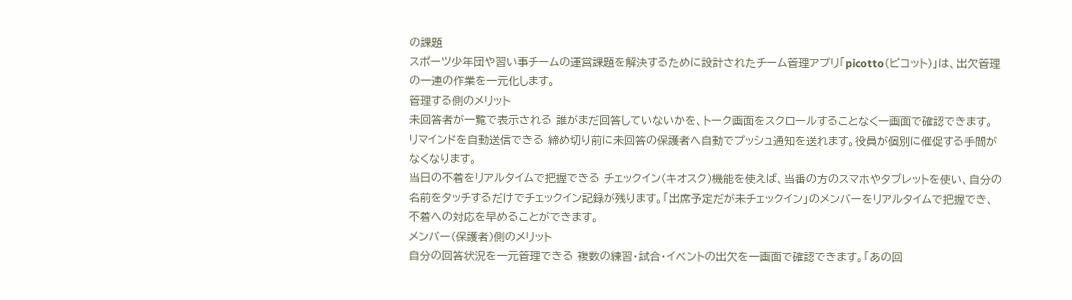の課題
スポーツ少年団や習い事チームの運営課題を解決するために設計されたチーム管理アプリ「picotto(ピコット)」は、出欠管理の一連の作業を一元化します。
管理する側のメリット
未回答者が一覧で表示される 誰がまだ回答していないかを、トーク画面をスクロールすることなく一画面で確認できます。
リマインドを自動送信できる 締め切り前に未回答の保護者へ自動でプッシュ通知を送れます。役員が個別に催促する手間がなくなります。
当日の不着をリアルタイムで把握できる チェックイン(キオスク)機能を使えば、当番の方のスマホやタブレットを使い、自分の名前をタッチするだけでチェックイン記録が残ります。「出席予定だが未チェックイン」のメンバーをリアルタイムで把握でき、不着への対応を早めることができます。
メンバー(保護者)側のメリット
自分の回答状況を一元管理できる 複数の練習・試合・イベントの出欠を一画面で確認できます。「あの回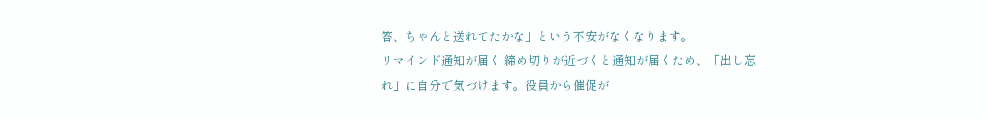答、ちゃんと送れてたかな」という不安がなくなります。
リマインド通知が届く 締め切りが近づくと通知が届くため、「出し忘れ」に自分で気づけます。役員から催促が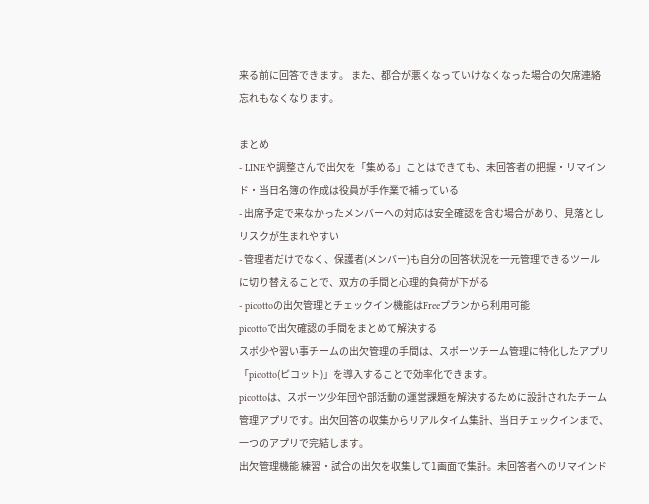来る前に回答できます。 また、都合が悪くなっていけなくなった場合の欠席連絡忘れもなくなります。

まとめ
- LINEや調整さんで出欠を「集める」ことはできても、未回答者の把握・リマインド・当日名簿の作成は役員が手作業で補っている
- 出席予定で来なかったメンバーへの対応は安全確認を含む場合があり、見落としリスクが生まれやすい
- 管理者だけでなく、保護者(メンバー)も自分の回答状況を一元管理できるツールに切り替えることで、双方の手間と心理的負荷が下がる
- picottoの出欠管理とチェックイン機能はFreeプランから利用可能
picottoで出欠確認の手間をまとめて解決する
スポ少や習い事チームの出欠管理の手間は、スポーツチーム管理に特化したアプリ「picotto(ピコット)」を導入することで効率化できます。
picottoは、スポーツ少年団や部活動の運営課題を解決するために設計されたチーム管理アプリです。出欠回答の収集からリアルタイム集計、当日チェックインまで、一つのアプリで完結します。
出欠管理機能 練習・試合の出欠を収集して1画面で集計。未回答者へのリマインド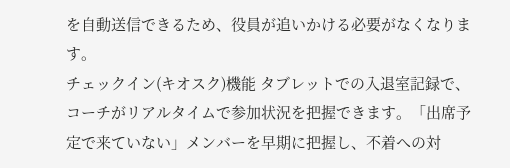を自動送信できるため、役員が追いかける必要がなくなります。
チェックイン(キオスク)機能 タブレットでの入退室記録で、コーチがリアルタイムで参加状況を把握できます。「出席予定で来ていない」メンバーを早期に把握し、不着への対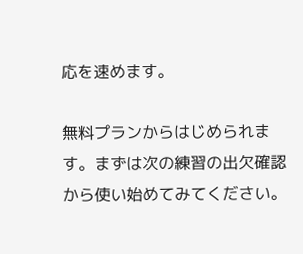応を速めます。

無料プランからはじめられます。まずは次の練習の出欠確認から使い始めてみてください。